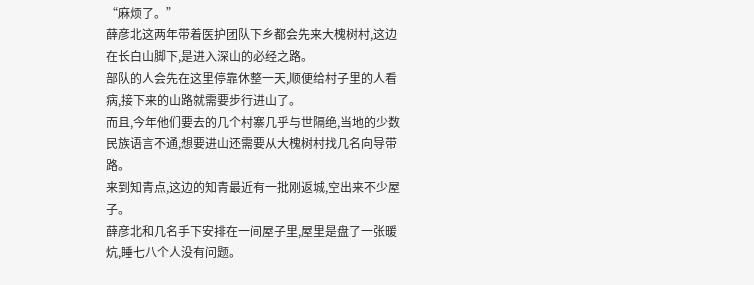“麻烦了。”
薛彦北这两年带着医护团队下乡都会先来大槐树村,这边在长白山脚下,是进入深山的必经之路。
部队的人会先在这里停靠休整一天,顺便给村子里的人看病,接下来的山路就需要步行进山了。
而且,今年他们要去的几个村寨几乎与世隔绝,当地的少数民族语言不通,想要进山还需要从大槐树村找几名向导带路。
来到知青点,这边的知青最近有一批刚返城,空出来不少屋子。
薛彦北和几名手下安排在一间屋子里,屋里是盘了一张暖炕,睡七八个人没有问题。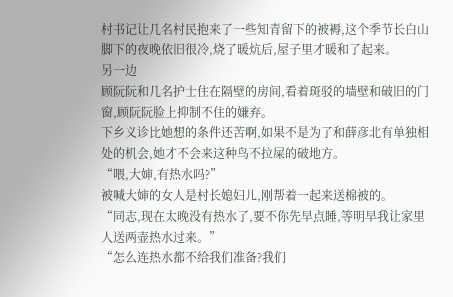村书记让几名村民抱来了一些知青留下的被褥,这个季节长白山脚下的夜晚依旧很冷,烧了暖炕后,屋子里才暖和了起来。
另一边
顾阮阮和几名护士住在隔壁的房间,看着斑驳的墙壁和破旧的门窗,顾阮阮脸上抑制不住的嫌弃。
下乡义诊比她想的条件还苦啊,如果不是为了和薛彦北有单独相处的机会,她才不会来这种鸟不拉屎的破地方。
“喂,大婶,有热水吗?”
被喊大婶的女人是村长媳妇儿,刚帮着一起来送棉被的。
“同志,现在太晚没有热水了,要不你先早点睡,等明早我让家里人送两壶热水过来。”
“怎么连热水都不给我们准备?我们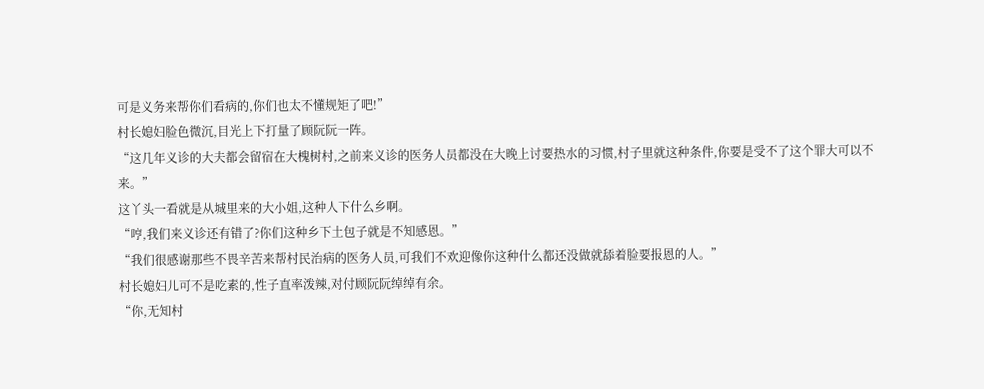可是义务来帮你们看病的,你们也太不懂规矩了吧!”
村长媳妇脸色微沉,目光上下打量了顾阮阮一阵。
“这几年义诊的大夫都会留宿在大槐树村,之前来义诊的医务人员都没在大晚上讨要热水的习惯,村子里就这种条件,你要是受不了这个罪大可以不来。”
这丫头一看就是从城里来的大小姐,这种人下什么乡啊。
“哼,我们来义诊还有错了?你们这种乡下土包子就是不知感恩。”
“我们很感谢那些不畏辛苦来帮村民治病的医务人员,可我们不欢迎像你这种什么都还没做就舔着脸要报恩的人。”
村长媳妇儿可不是吃素的,性子直率泼辣,对付顾阮阮绰绰有余。
“你,无知村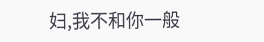妇,我不和你一般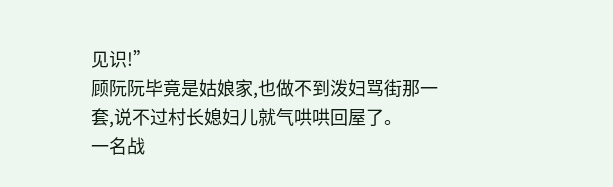见识!”
顾阮阮毕竟是姑娘家,也做不到泼妇骂街那一套,说不过村长媳妇儿就气哄哄回屋了。
一名战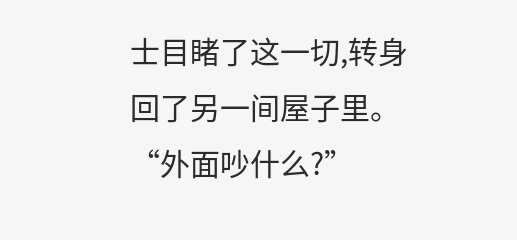士目睹了这一切,转身回了另一间屋子里。
“外面吵什么?”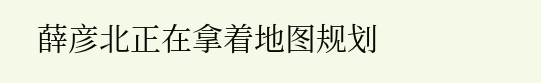薛彦北正在拿着地图规划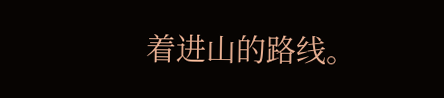着进山的路线。